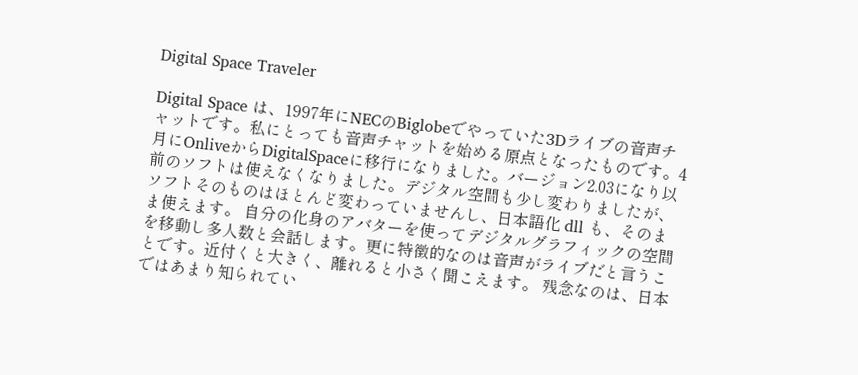Digital Space Traveler

Digital Space は、1997年にNECのBiglobeでやっていた3Dライブの音声チャットです。私にとっても音声チャットを始める原点となったものです。4月にOnliveからDigitalSpaceに移行になりました。バージョン2.03になり以前のソフトは使えなくなりました。デジタル空間も少し変わりましたが、ソフトそのものはほとんど変わっていませんし、日本語化 dll も、そのまま使えます。 自分の化身のアバターを使ってデジタルグラフィックの空間を移動し多人数と会話します。更に特徴的なのは音声がライブだと言うことです。近付くと大きく、離れると小さく聞こえます。 残念なのは、日本ではあまり知られてい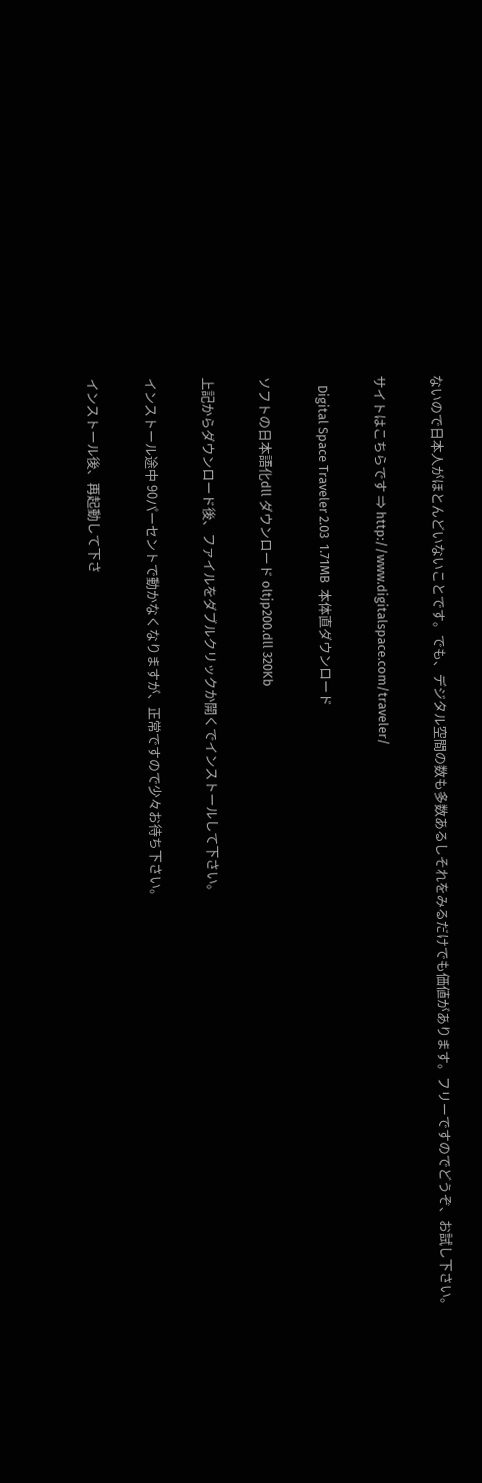ないので日本人がほとんどいないことです。でも、デジタル空間の数も多数あるしそれをみるだけでも価値があります。フリーですのでどうぞ、お試し下さい。

サイトはこちらです ⇒ http://www.digitalspace.com/traveler/

   Digital Space Traveler 2.03  1.71MB  本体直ダウンロード

ソフトの日本語化dll ダウンロード oltjp200.dll 320Kb

上記からダウンロード後、ファイルをダブルクリックか開くでインストールして下さい。

インストール途中 90パーセントで動かなくなりますが、正常ですので少々お待ち下さい。

インストール後、再起動して下さ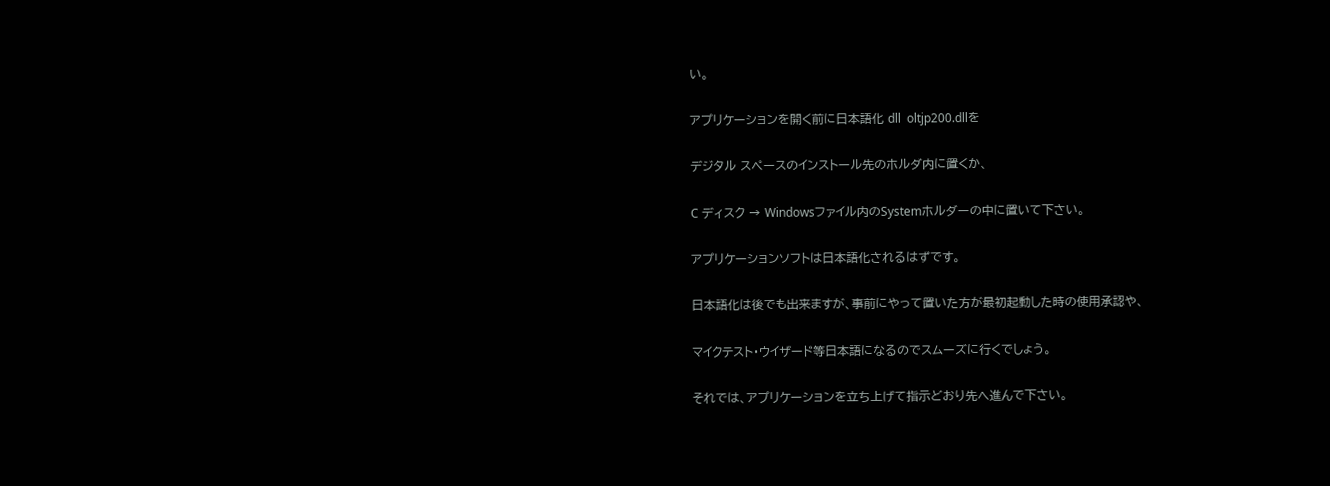い。

アプリケーションを開く前に日本語化 dll  oltjp200.dllを

デジタル スペースのインストール先のホルダ内に置くか、

C ディスク → Windowsファイル内のSystemホルダーの中に置いて下さい。

アプリケーションソフトは日本語化されるはずです。

日本語化は後でも出来ますが、事前にやって置いた方が最初起動した時の使用承認や、

マイクテスト・ウイザード等日本語になるのでスムーズに行くでしょう。

それでは、アプリケーションを立ち上げて指示どおり先へ進んで下さい。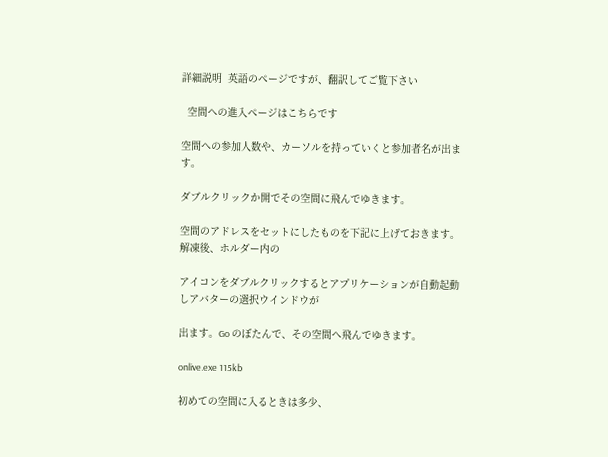詳細説明  英語のページですが、翻訳してご覧下さい

  空間への進入ページはこちらです

空間への参加人数や、カーソルを持っていくと参加者名が出ます。

ダブルクリックか開でその空間に飛んでゆきます。

空間のアドレスをセットにしたものを下記に上げておきます。解凍後、ホルダー内の

アイコンをダブルクリックするとアプリケーションが自動起動しアバターの選択ウインドウが

出ます。Go のぼたんで、その空間へ飛んでゆきます。

onlive.exe 115kb

初めての空間に入るときは多少、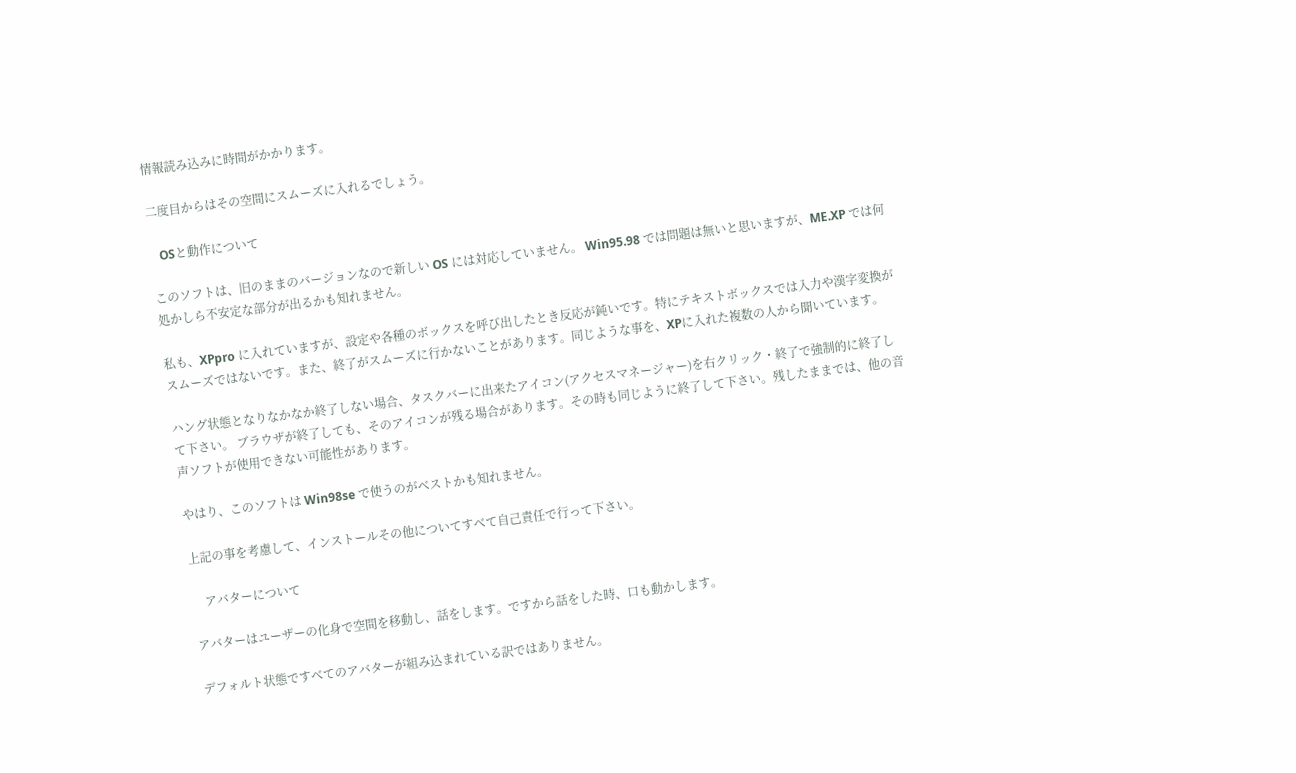情報読み込みに時間がかかります。

二度目からはその空間にスムーズに入れるでしょう。

   OSと動作について

このソフトは、旧のままのバージョンなので新しい OS には対応していません。 Win95.98 では問題は無いと思いますが、ME.XP では何処かしら不安定な部分が出るかも知れません。

私も、XPpro に入れていますが、設定や各種のボックスを呼び出したとき反応が鈍いです。特にテキストボックスでは入力や漢字変換がスムーズではないです。また、終了がスムーズに行かないことがあります。同じような事を、XPに入れた複数の人から聞いています。

ハング状態となりなかなか終了しない場合、タスクバーに出来たアイコン(アクセスマネージャー)を右クリック・終了で強制的に終了して下さい。 ブラウザが終了しても、そのアイコンが残る場合があります。その時も同じように終了して下さい。残したままでは、他の音声ソフトが使用できない可能性があります。

やはり、このソフトは Win98se で使うのがベストかも知れません。

上記の事を考慮して、インストールその他についてすべて自己責任で行って下さい。

    アバターについて

アバターはユーザーの化身で空間を移動し、話をします。ですから話をした時、口も動かします。

デフォルト状態ですべてのアバターが組み込まれている訳ではありません。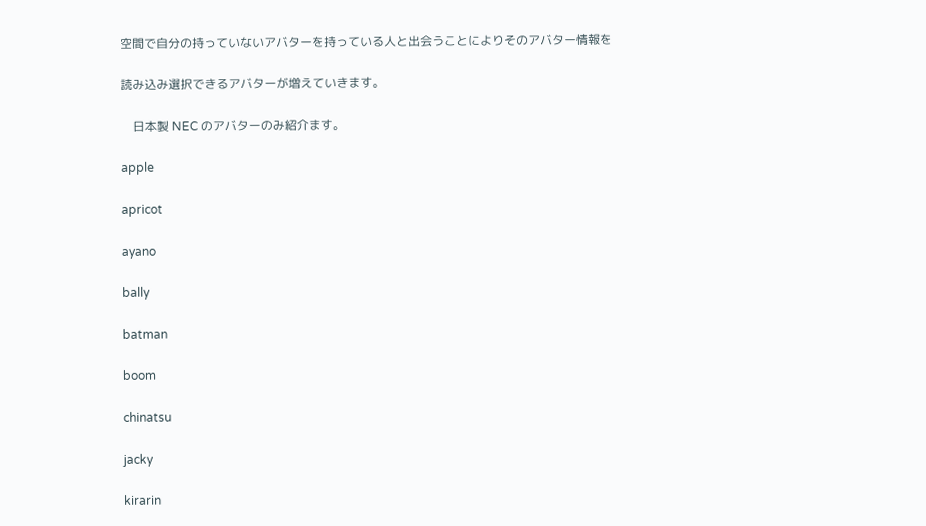空間で自分の持っていないアバターを持っている人と出会うことによりそのアバター情報を

読み込み選択できるアバターが増えていきます。

    日本製 NEC のアバターのみ紹介ます。

apple

apricot

ayano

bally

batman

boom

chinatsu

jacky

kirarin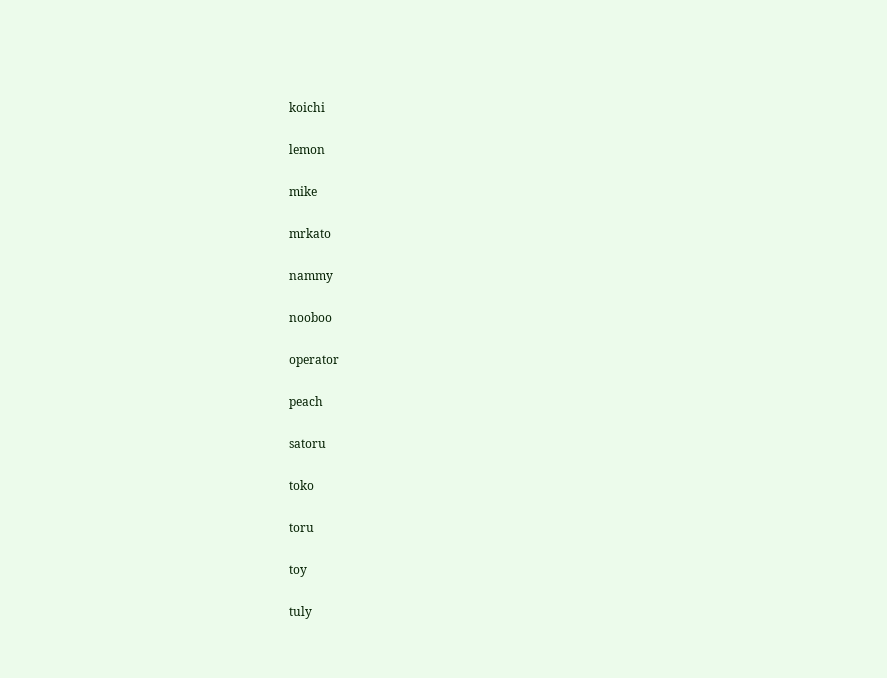koichi

lemon

mike

mrkato

nammy

nooboo

operator

peach

satoru

toko

toru

toy

tuly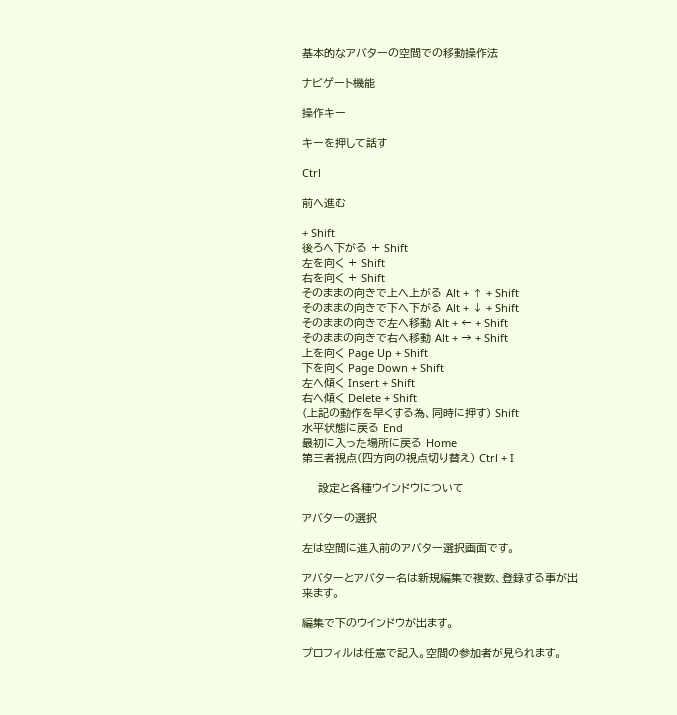基本的なアバターの空間での移動操作法

ナビゲート機能

操作キー

キーを押して話す

Ctrl

前へ進む

+ Shift
後ろへ下がる + Shift
左を向く + Shift
右を向く + Shift
そのままの向きで上へ上がる Alt + ↑ + Shift
そのままの向きで下へ下がる Alt + ↓ + Shift
そのままの向きで左へ移動 Alt + ← + Shift
そのままの向きで右へ移動 Alt + → + Shift
上を向く Page Up + Shift
下を向く Page Down + Shift
左へ傾く Insert + Shift
右へ傾く Delete + Shift
(上記の動作を早くする為、同時に押す) Shift
水平状態に戻る End
最初に入った場所に戻る Home
第三者視点(四方向の視点切り替え) Ctrl + I

    設定と各種ウインドウについて

アバターの選択

左は空間に進入前のアバター選択画面です。

アバターとアバター名は新規編集で複数、登録する事が出来ます。

編集で下のウインドウが出ます。

プロフィルは任意で記入。空間の参加者が見られます。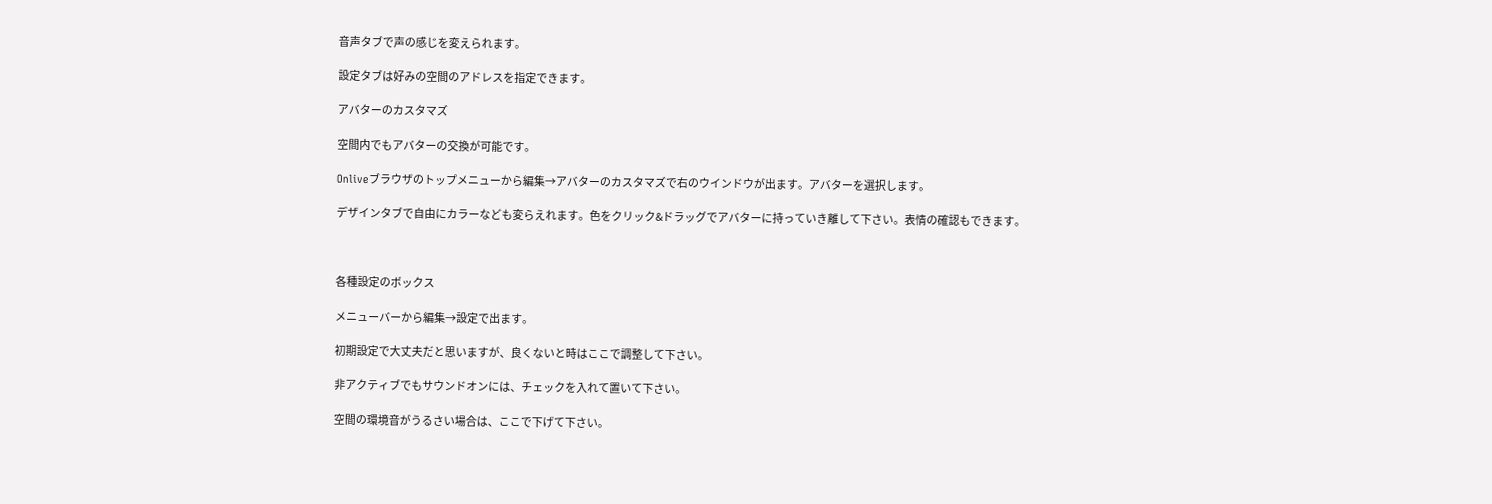音声タブで声の感じを変えられます。

設定タブは好みの空間のアドレスを指定できます。

アバターのカスタマズ

空間内でもアバターの交換が可能です。

Onliveブラウザのトップメニューから編集→アバターのカスタマズで右のウインドウが出ます。アバターを選択します。

デザインタブで自由にカラーなども変らえれます。色をクリック&ドラッグでアバターに持っていき離して下さい。表情の確認もできます。



各種設定のボックス

メニューバーから編集→設定で出ます。

初期設定で大丈夫だと思いますが、良くないと時はここで調整して下さい。

非アクティブでもサウンドオンには、チェックを入れて置いて下さい。

空間の環境音がうるさい場合は、ここで下げて下さい。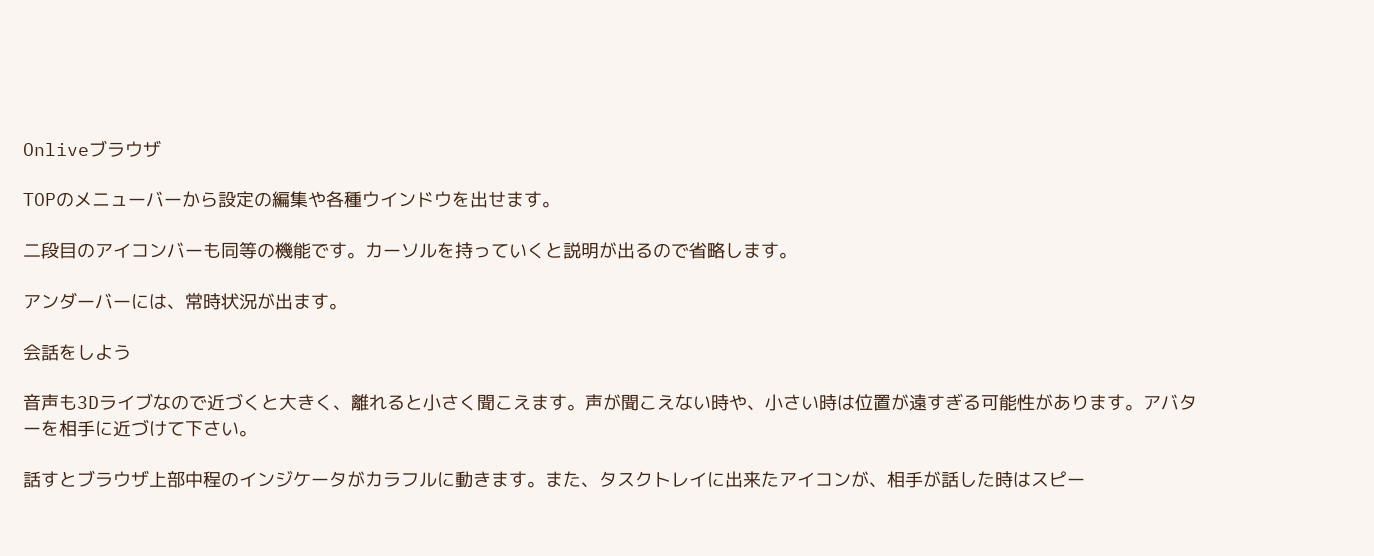Onliveブラウザ

TOPのメニューバーから設定の編集や各種ウインドウを出せます。

二段目のアイコンバーも同等の機能です。カーソルを持っていくと説明が出るので省略します。

アンダーバーには、常時状況が出ます。

会話をしよう

音声も3Dライブなので近づくと大きく、離れると小さく聞こえます。声が聞こえない時や、小さい時は位置が遠すぎる可能性があります。アバターを相手に近づけて下さい。

話すとブラウザ上部中程のインジケータがカラフルに動きます。また、タスクトレイに出来たアイコンが、相手が話した時はスピー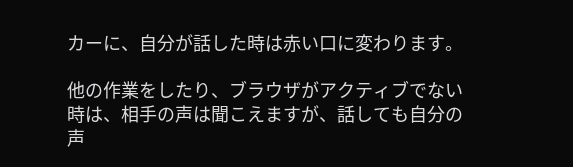カーに、自分が話した時は赤い口に変わります。

他の作業をしたり、ブラウザがアクティブでない時は、相手の声は聞こえますが、話しても自分の声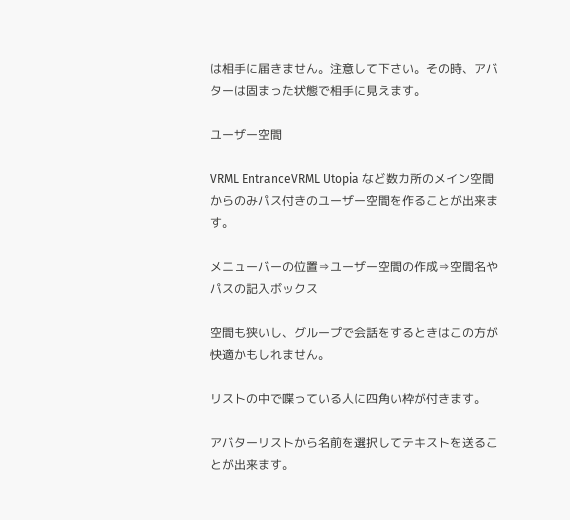は相手に届きません。注意して下さい。その時、アバターは固まった状態で相手に見えます。

ユーザー空間

VRML EntranceVRML Utopia など数カ所のメイン空間からのみパス付きのユーザー空間を作ることが出来ます。

メニューバーの位置⇒ユーザー空間の作成⇒空間名やパスの記入ボックス

空間も狭いし、グループで会話をするときはこの方が快適かもしれません。

リストの中で喋っている人に四角い枠が付きます。

アバターリストから名前を選択してテキストを送ることが出来ます。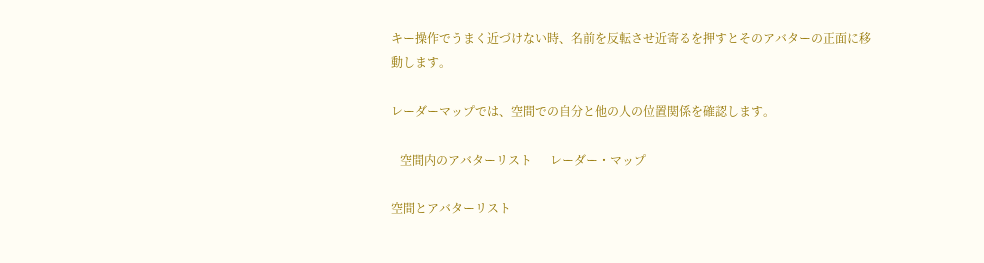キー操作でうまく近づけない時、名前を反転させ近寄るを押すとそのアバターの正面に移動します。

レーダーマップでは、空間での自分と他の人の位置関係を確認します。

   空間内のアバターリスト      レーダー・マップ

空間とアバターリスト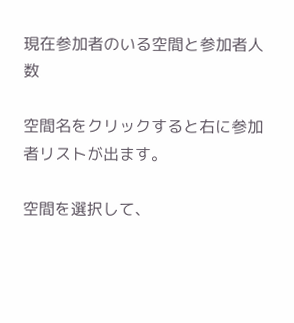現在参加者のいる空間と参加者人数

空間名をクリックすると右に参加者リストが出ます。

空間を選択して、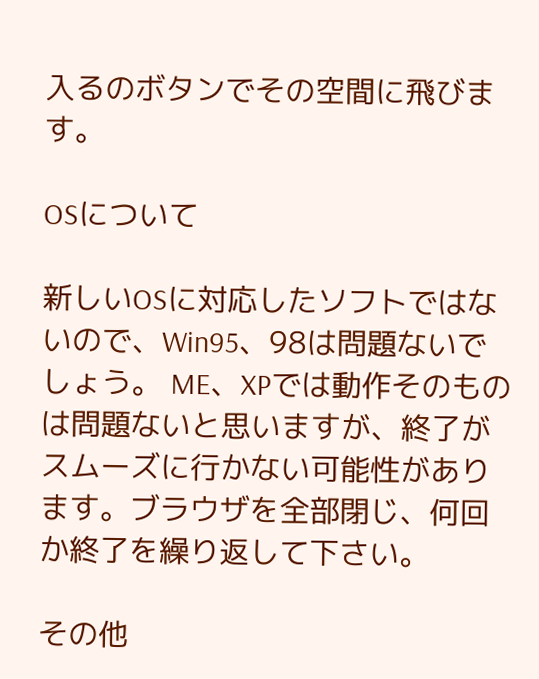入るのボタンでその空間に飛びます。

OSについて

新しいOSに対応したソフトではないので、Win95、98は問題ないでしょう。 ME、XPでは動作そのものは問題ないと思いますが、終了がスムーズに行かない可能性があります。ブラウザを全部閉じ、何回か終了を繰り返して下さい。

その他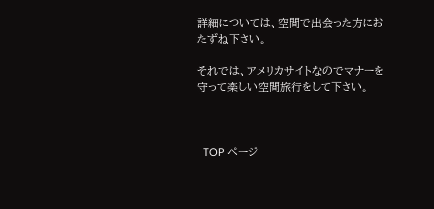詳細については、空間で出会った方におたずね下さい。

それでは、アメリカサイトなのでマナーを守って楽しい空間旅行をして下さい。



  TOP ページ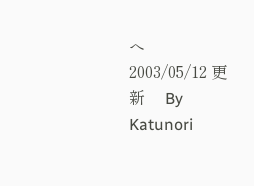へ            2003/05/12 更新     By Katunori